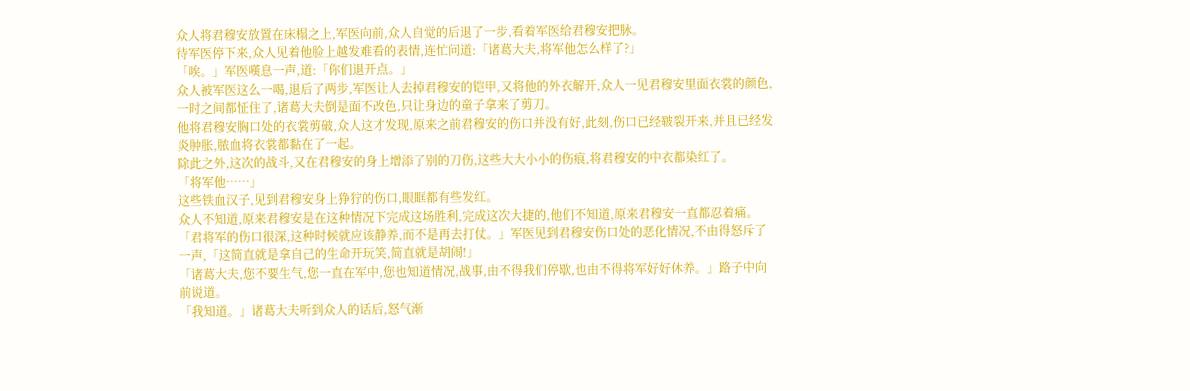众人将君穆安放置在床榻之上,军医向前,众人自觉的后退了一步,看着军医给君穆安把脉。
待军医停下来,众人见着他脸上越发难看的表情,连忙问道:「诸葛大夫,将军他怎么样了?」
「唉。」军医嘆息一声,道:「你们退开点。」
众人被军医这么一喝,退后了两步,军医让人去掉君穆安的铠甲,又将他的外衣解开,众人一见君穆安里面衣裳的颜色,一时之间都怔住了,诸葛大夫倒是面不改色,只让身边的童子拿来了剪刀。
他将君穆安胸口处的衣裳剪破,众人这才发现,原来之前君穆安的伤口并没有好,此刻,伤口已经皲裂开来,并且已经发炎肿胀,脓血将衣裳都黏在了一起。
除此之外,这次的战斗,又在君穆安的身上增添了别的刀伤,这些大大小小的伤痕,将君穆安的中衣都染红了。
「将军他……」
这些铁血汉子,见到君穆安身上狰狞的伤口,眼眶都有些发红。
众人不知道,原来君穆安是在这种情况下完成这场胜利,完成这次大捷的,他们不知道,原来君穆安一直都忍着痛。
「君将军的伤口很深,这种时候就应该静养,而不是再去打仗。」军医见到君穆安伤口处的恶化情况,不由得怒斥了一声,「这简直就是拿自己的生命开玩笑,简直就是胡闹!」
「诸葛大夫,您不要生气,您一直在军中,您也知道情况,战事,由不得我们停歇,也由不得将军好好休养。」路子中向前说道。
「我知道。」诸葛大夫听到众人的话后,怒气渐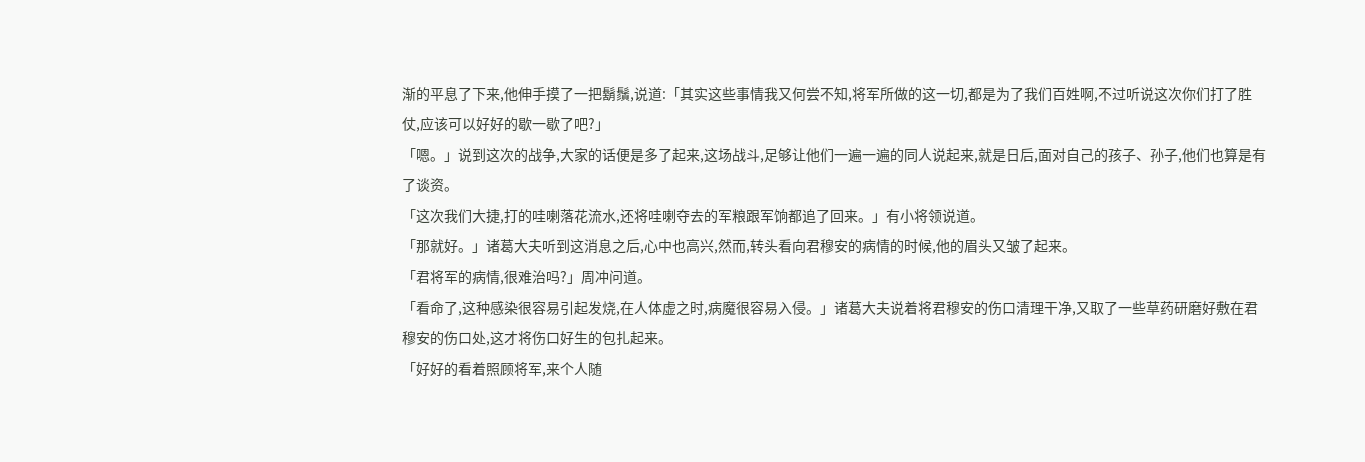渐的平息了下来,他伸手摸了一把鬍鬚,说道:「其实这些事情我又何尝不知,将军所做的这一切,都是为了我们百姓啊,不过听说这次你们打了胜仗,应该可以好好的歇一歇了吧?」
「嗯。」说到这次的战争,大家的话便是多了起来,这场战斗,足够让他们一遍一遍的同人说起来,就是日后,面对自己的孩子、孙子,他们也算是有了谈资。
「这次我们大捷,打的哇喇落花流水,还将哇喇夺去的军粮跟军饷都追了回来。」有小将领说道。
「那就好。」诸葛大夫听到这消息之后,心中也高兴,然而,转头看向君穆安的病情的时候,他的眉头又皱了起来。
「君将军的病情,很难治吗?」周冲问道。
「看命了,这种感染很容易引起发烧,在人体虚之时,病魔很容易入侵。」诸葛大夫说着将君穆安的伤口清理干净,又取了一些草药研磨好敷在君穆安的伤口处,这才将伤口好生的包扎起来。
「好好的看着照顾将军,来个人随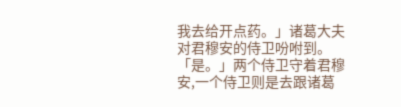我去给开点药。」诸葛大夫对君穆安的侍卫吩咐到。
「是。」两个侍卫守着君穆安,一个侍卫则是去跟诸葛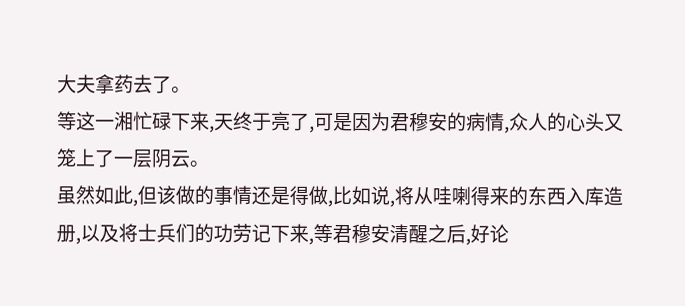大夫拿药去了。
等这一湘忙碌下来,天终于亮了,可是因为君穆安的病情,众人的心头又笼上了一层阴云。
虽然如此,但该做的事情还是得做,比如说,将从哇喇得来的东西入库造册,以及将士兵们的功劳记下来,等君穆安清醒之后,好论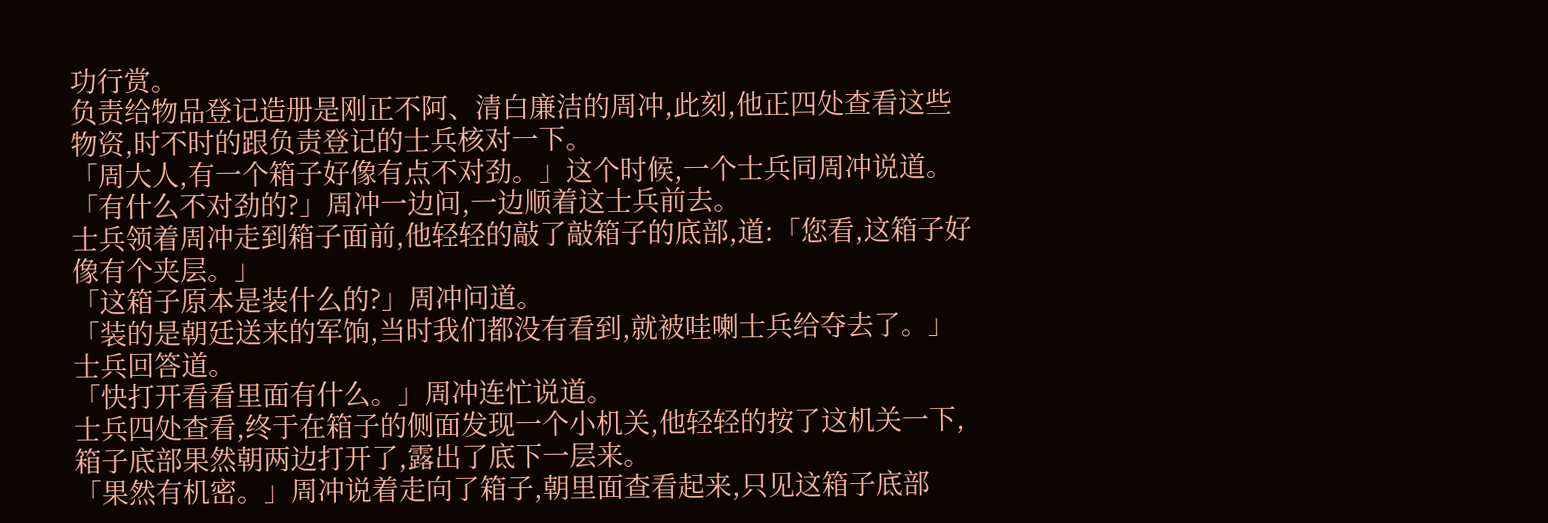功行赏。
负责给物品登记造册是刚正不阿、清白廉洁的周冲,此刻,他正四处查看这些物资,时不时的跟负责登记的士兵核对一下。
「周大人,有一个箱子好像有点不对劲。」这个时候,一个士兵同周冲说道。
「有什么不对劲的?」周冲一边问,一边顺着这士兵前去。
士兵领着周冲走到箱子面前,他轻轻的敲了敲箱子的底部,道:「您看,这箱子好像有个夹层。」
「这箱子原本是装什么的?」周冲问道。
「装的是朝廷送来的军饷,当时我们都没有看到,就被哇喇士兵给夺去了。」士兵回答道。
「快打开看看里面有什么。」周冲连忙说道。
士兵四处查看,终于在箱子的侧面发现一个小机关,他轻轻的按了这机关一下,箱子底部果然朝两边打开了,露出了底下一层来。
「果然有机密。」周冲说着走向了箱子,朝里面查看起来,只见这箱子底部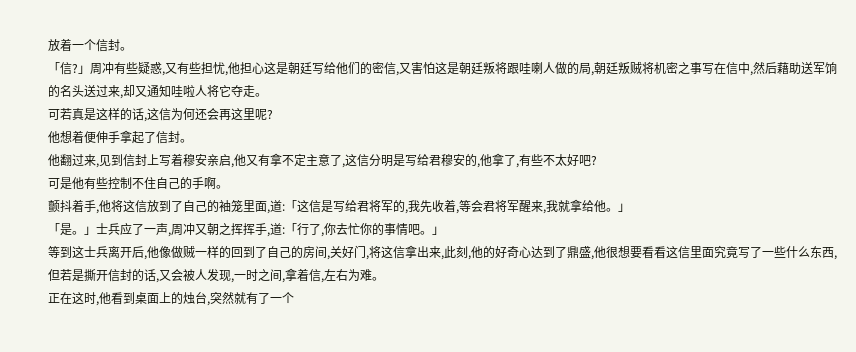放着一个信封。
「信?」周冲有些疑惑,又有些担忧,他担心这是朝廷写给他们的密信,又害怕这是朝廷叛将跟哇喇人做的局,朝廷叛贼将机密之事写在信中,然后藉助送军饷的名头送过来,却又通知哇啦人将它夺走。
可若真是这样的话,这信为何还会再这里呢?
他想着便伸手拿起了信封。
他翻过来,见到信封上写着穆安亲启,他又有拿不定主意了,这信分明是写给君穆安的,他拿了,有些不太好吧?
可是他有些控制不住自己的手啊。
颤抖着手,他将这信放到了自己的袖笼里面,道:「这信是写给君将军的,我先收着,等会君将军醒来,我就拿给他。」
「是。」士兵应了一声,周冲又朝之挥挥手,道:「行了,你去忙你的事情吧。」
等到这士兵离开后,他像做贼一样的回到了自己的房间,关好门,将这信拿出来,此刻,他的好奇心达到了鼎盛,他很想要看看这信里面究竟写了一些什么东西,但若是撕开信封的话,又会被人发现,一时之间,拿着信,左右为难。
正在这时,他看到桌面上的烛台,突然就有了一个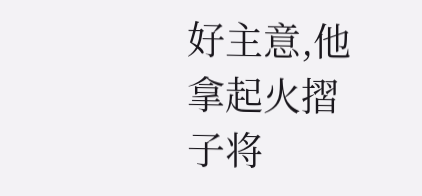好主意,他拿起火摺子将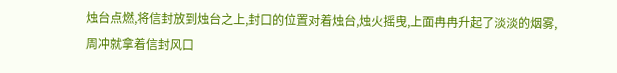烛台点燃,将信封放到烛台之上,封口的位置对着烛台,烛火摇曳,上面冉冉升起了淡淡的烟雾,周冲就拿着信封风口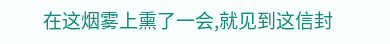在这烟雾上熏了一会,就见到这信封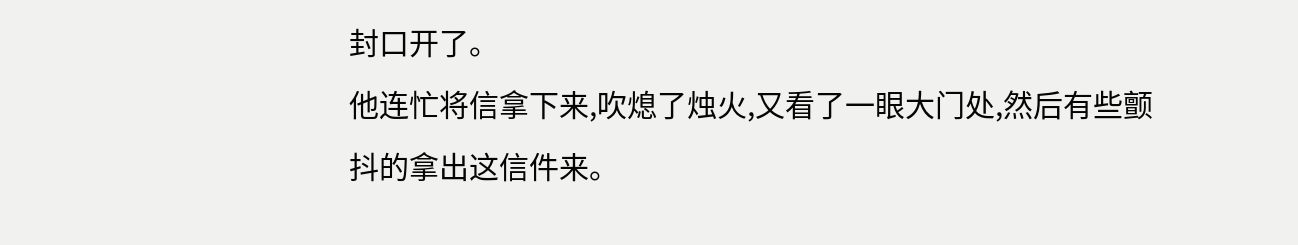封口开了。
他连忙将信拿下来,吹熄了烛火,又看了一眼大门处,然后有些颤抖的拿出这信件来。